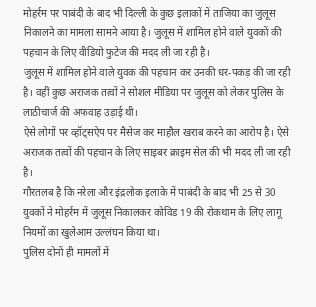मोहर्रम पर पाबंदी के बाद भी दिल्ली के कुछ इलाकों में ताजिया का जुलूस निकालने का मामला सामने आया है। जुलूस में शामिल होने वाले युवकों की पहचान के लिए वीडियो फुटेज की मदद ली जा रही है।
जुलूस में शामिल होने वाले युवक की पहचान कर उनकी धर-पकड़ की जा रही है। वहीं कुछ अराजक तत्वों ने सोशल मीडिया पर जुलूस को लेकर पुलिस के लाठीचार्ज की अफवाह उड़ाई थी।
ऐसे लोगों पर व्हॉट्सऐप पर मैसेज कर माहौल खराब करने का आरोप है। ऐसे अराजक तत्वों की पहचान के लिए साइबर क्राइम सेल की भी मदद ली जा रही है।
गौरतलब है कि नरेला और इंद्रलोक इलाके में पाबंदी के बाद भी 25 से 30 युवकों ने मोहर्रम में जुलूस निकालकर कोविड 19 की रोकथाम के लिए लागू नियमों का खुलेआम उल्लंघन किया था।
पुलिस दोनों ही मामलों में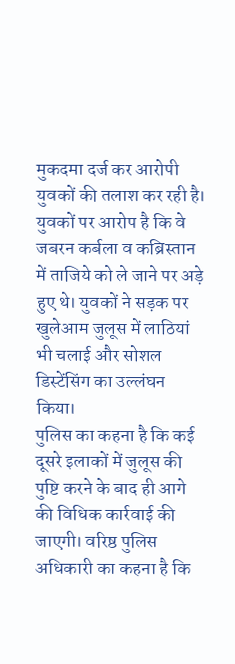मुकदमा दर्ज कर आरोपी युवकों की तलाश कर रही है। युवकों पर आरोप है कि वे जबरन कर्बला व कब्रिस्तान में ताजिये को ले जाने पर अड़े हुए थे। युवकों ने सड़क पर खुलेआम जुलूस में लाठियां भी चलाई और सोशल डिस्टेंसिंग का उल्लंघन किया।
पुलिस का कहना है कि कई दूसरे इलाकों में जुलूस की पुष्टि करने के बाद ही आगे की विधिक कार्रवाई की जाएगी। वरिष्ठ पुलिस अधिकारी का कहना है कि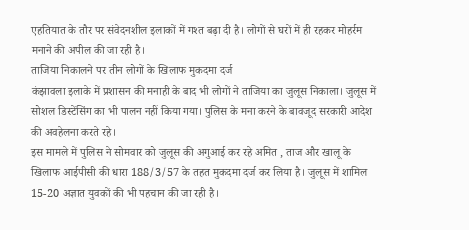एहतियात के तौर पर संवेदनशील इलाकों में गश्त बढ़ा दी है। लोगों से घरों में ही रहकर मोहर्रम मनाने की अपील की जा रही है।
ताजिया निकालने पर तीन लोगों के खिलाफ मुकदमा दर्ज
कंझावला इलाके में प्रशासन की मनाही के बाद भी लोगों ने ताजिया का जुलूस निकाला। जुलूस में सोशल डिस्टेंसिंग का भी पालन नहीं किया गया। पुलिस के मना करने के बावजूद सरकारी आदेश की अवहेलना करते रहे।
इस मामले में पुलिस ने सोमवार को जुलूस की अगुआई कर रहे अमित , ताज और खालू के खिलाफ आईपीसी की धारा 188/3/57 के तहत मुकदमा दर्ज कर लिया है। जुलूस में शामिल 15-20 अज्ञात युवकों की भी पहचान की जा रही है।